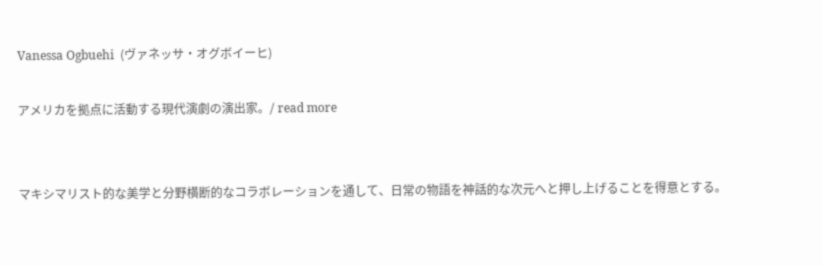Vanessa Ogbuehi  (ヴァネッサ・オグボイーヒ)

アメリカを拠点に活動する現代演劇の演出家。/ read more


マキシマリスト的な美学と分野横断的なコラボレーションを通して、日常の物語を神話的な次元へと押し上げることを得意とする。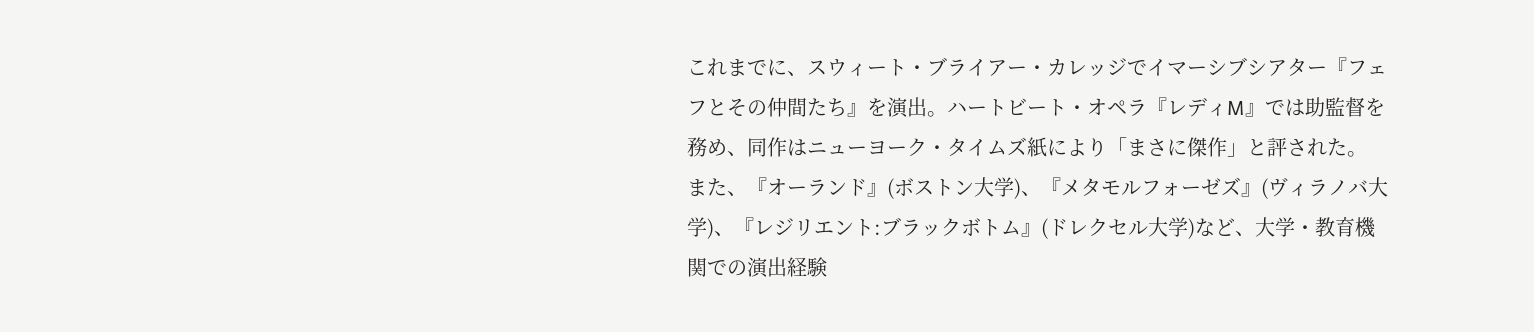これまでに、スウィート・ブライアー・カレッジでイマーシブシアター『フェフとその仲間たち』を演出。ハートビート・オペラ『レディM』では助監督を務め、同作はニューヨーク・タイムズ紙により「まさに傑作」と評された。
また、『オーランド』(ボストン大学)、『メタモルフォーゼズ』(ヴィラノバ大学)、『レジリエント:ブラックボトム』(ドレクセル大学)など、大学・教育機関での演出経験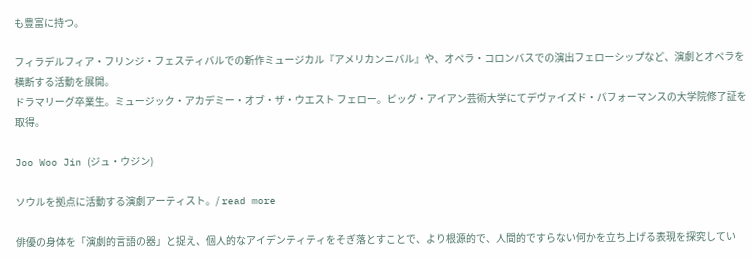も豊富に持つ。

フィラデルフィア・フリンジ・フェスティバルでの新作ミュージカル『アメリカンニバル』や、オペラ・コロンバスでの演出フェローシップなど、演劇とオペラを横断する活動を展開。
ドラマリーグ卒業生。ミュージック・アカデミー・オブ・ザ・ウエスト フェロー。ピッグ・アイアン芸術大学にてデヴァイズド・パフォーマンスの大学院修了証を取得。

Joo Woo Jin (ジュ・ウジン)

ソウルを拠点に活動する演劇アーティスト。/ read more

俳優の身体を「演劇的言語の器」と捉え、個人的なアイデンティティをそぎ落とすことで、より根源的で、人間的ですらない何かを立ち上げる表現を探究してい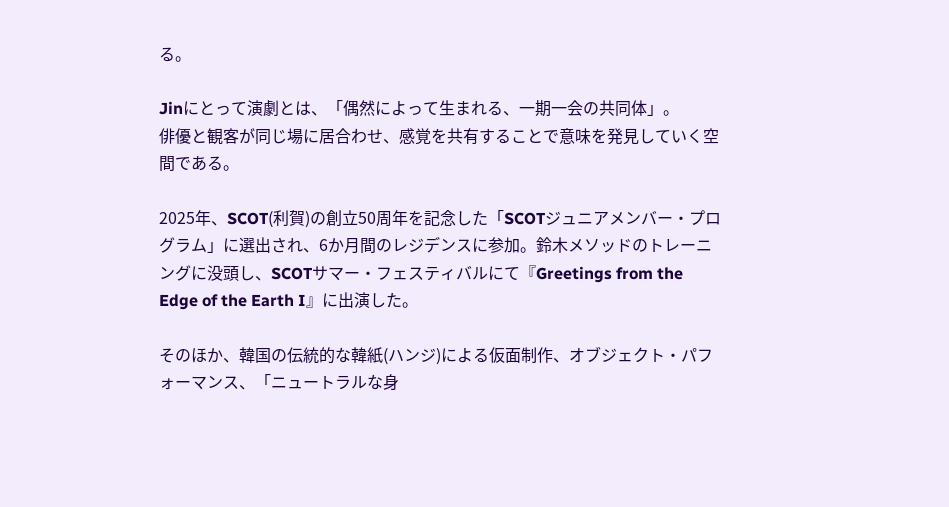る。

Jinにとって演劇とは、「偶然によって生まれる、一期一会の共同体」。
俳優と観客が同じ場に居合わせ、感覚を共有することで意味を発見していく空間である。

2025年、SCOT(利賀)の創立50周年を記念した「SCOTジュニアメンバー・プログラム」に選出され、6か月間のレジデンスに参加。鈴木メソッドのトレーニングに没頭し、SCOTサマー・フェスティバルにて『Greetings from the Edge of the Earth I』に出演した。

そのほか、韓国の伝統的な韓紙(ハンジ)による仮面制作、オブジェクト・パフォーマンス、「ニュートラルな身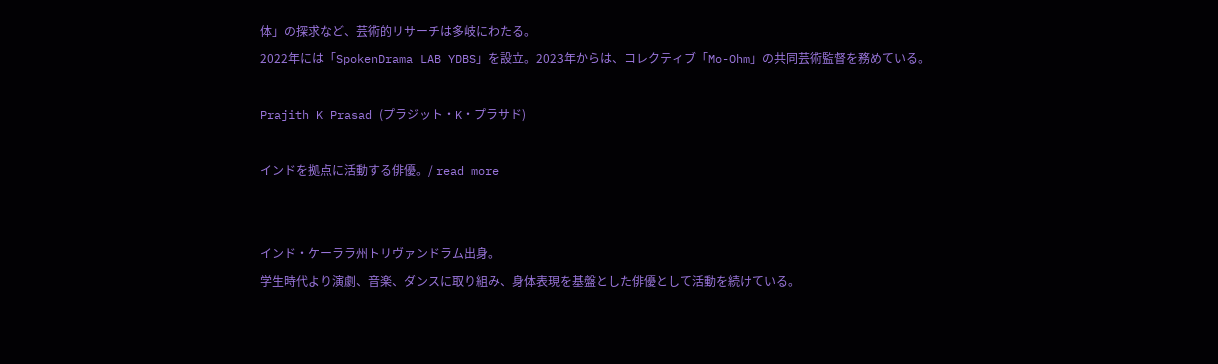体」の探求など、芸術的リサーチは多岐にわたる。
2022年には「SpokenDrama LAB YDBS」を設立。2023年からは、コレクティブ「Mo-Ohm」の共同芸術監督を務めている。

Prajith K Prasad (プラジット・K・プラサド)

インドを拠点に活動する俳優。/ read more


インド・ケーララ州トリヴァンドラム出身。
学生時代より演劇、音楽、ダンスに取り組み、身体表現を基盤とした俳優として活動を続けている。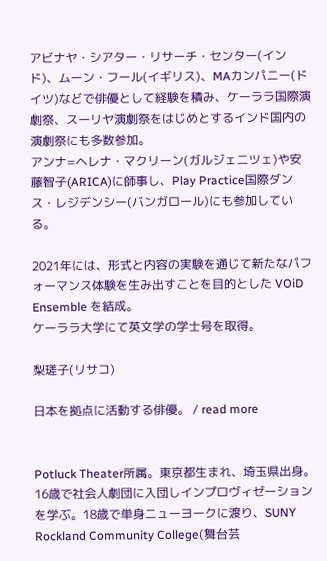アビナヤ・シアター・リサーチ・センター(インド)、ムーン・フール(イギリス)、MAカンパニー(ドイツ)などで俳優として経験を積み、ケーララ国際演劇祭、スーリヤ演劇祭をはじめとするインド国内の演劇祭にも多数参加。
アンナ=ヘレナ・マクリーン(ガルジェニツェ)や安藤智子(ARICA)に師事し、Play Practice国際ダンス・レジデンシー(バンガロール)にも参加している。

2021年には、形式と内容の実験を通じて新たなパフォーマンス体験を生み出すことを目的とした VOiD Ensemble を結成。
ケーララ大学にて英文学の学士号を取得。

梨瑳子(リサコ)

日本を拠点に活動する俳優。 / read more


Potluck Theater所属。東京都生まれ、埼玉県出身。
16歳で社会人劇団に入団しインプロヴィゼーションを学ぶ。18歳で単身ニューヨークに渡り、SUNY Rockland Community College(舞台芸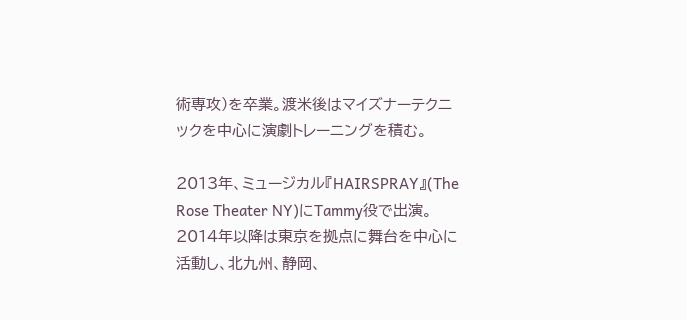術専攻)を卒業。渡米後はマイズナーテクニックを中心に演劇トレーニングを積む。

2013年、ミュージカル『HAIRSPRAY』(The Rose Theater NY)にTammy役で出演。
2014年以降は東京を拠点に舞台を中心に活動し、北九州、静岡、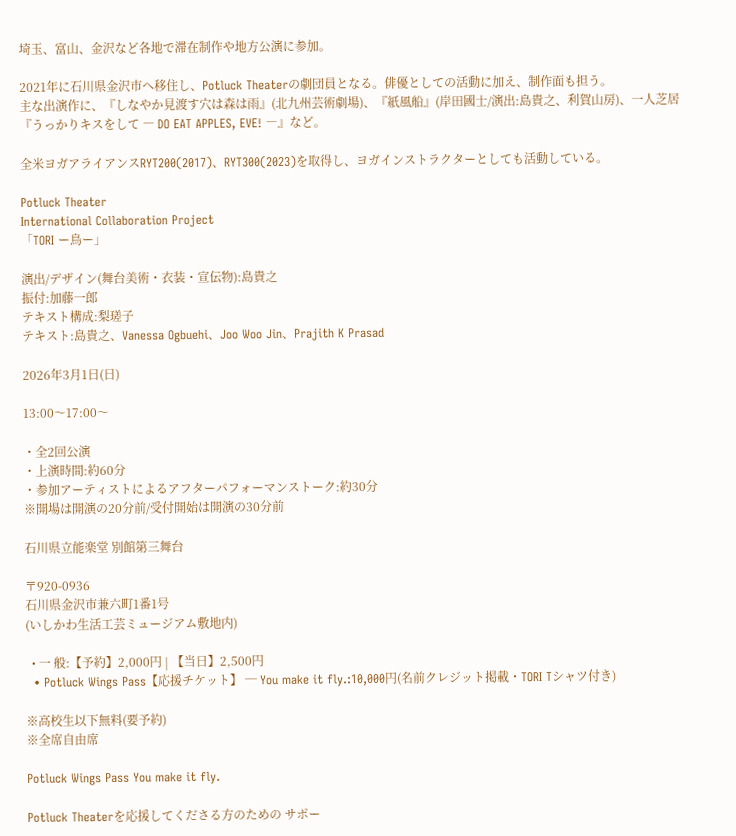埼玉、富山、金沢など各地で滞在制作や地方公演に参加。

2021年に石川県金沢市へ移住し、Potluck Theaterの劇団員となる。俳優としての活動に加え、制作面も担う。
主な出演作に、『しなやか見渡す穴は森は雨』(北九州芸術劇場)、『紙風船』(岸田國士/演出:島貴之、利賀山房)、一人芝居『うっかりキスをして ― DO EAT APPLES, EVE! ―』など。

全米ヨガアライアンスRYT200(2017)、RYT300(2023)を取得し、ヨガインストラクターとしても活動している。

Potluck Theater
International Collaboration Project
「TORI ー鳥ー」

演出/デザイン(舞台美術・衣装・宣伝物):島貴之
振付:加藤一郎
テキスト構成:梨瑳子
テキスト:島貴之、Vanessa Ogbuehi、Joo Woo Jin、Prajith K Prasad

2026年3月1日(日)

13:00〜17:00〜

・全2回公演
・上演時間:約60分
・参加アーティストによるアフターパフォーマンストーク:約30分
※開場は開演の20分前/受付開始は開演の30分前

石川県立能楽堂 別館第三舞台

〒920-0936
石川県金沢市兼六町1番1号
(いしかわ生活工芸ミュージアム敷地内)

  • 一 般:【予約】2,000円 | 【当日】2,500円
  • Potluck Wings Pass【応援チケット】 ─ You make it fly.:10,000円(名前クレジット掲載・TORI Tシャツ付き)

※高校生以下無料(要予約)
※全席自由席

Potluck Wings Pass You make it fly.

Potluck Theaterを応援してくださる方のための サポー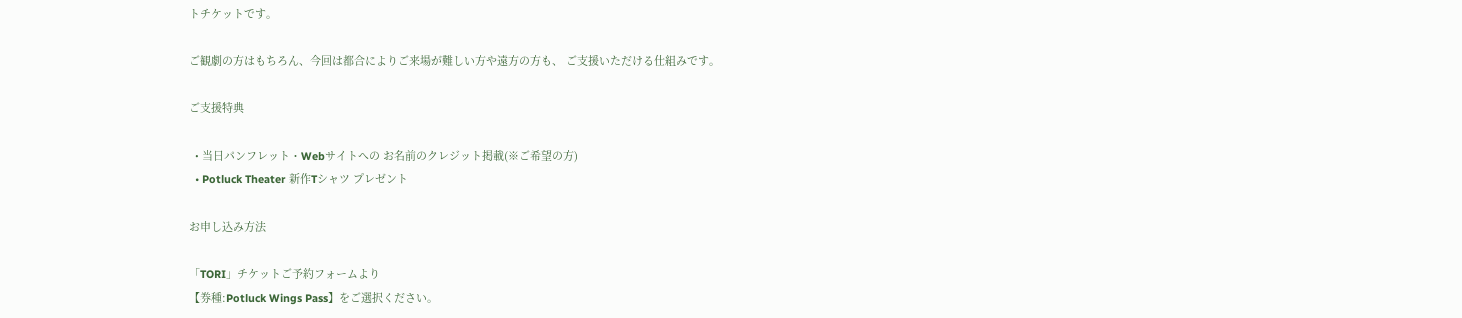トチケットです。

ご観劇の方はもちろん、今回は都合によりご来場が難しい方や遠方の方も、 ご支援いただける仕組みです。

ご支援特典

  • 当日パンフレット・Webサイトへの お名前のクレジット掲載(※ご希望の方)
  • Potluck Theater 新作Tシャツ プレゼント

お申し込み方法

「TORI」チケットご予約フォームより
【券種:Potluck Wings Pass】をご選択ください。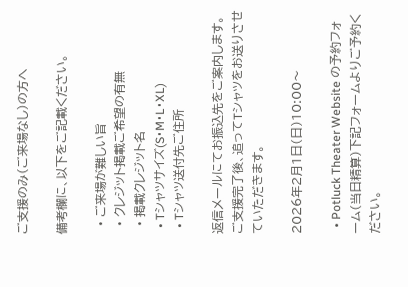ご支援のみ(ご来場なし)の方へ

備考欄に、以下をご記載ください。

  • ご来場が難しい旨
  • クレジット掲載ご希望の有無
  • 掲載クレジット名
  • Tシャツサイズ(S・M・L・XL)
  • Tシャツ送付先ご住所

返信メールにてお振込先をご案内します。
ご支援完了後、追ってTシャツをお送りさせていただきます。

2026年2月1日(日)10:00〜

  • Potluck Theater Website の予約フォーム(当日精算)下記フォームよりご予約ください。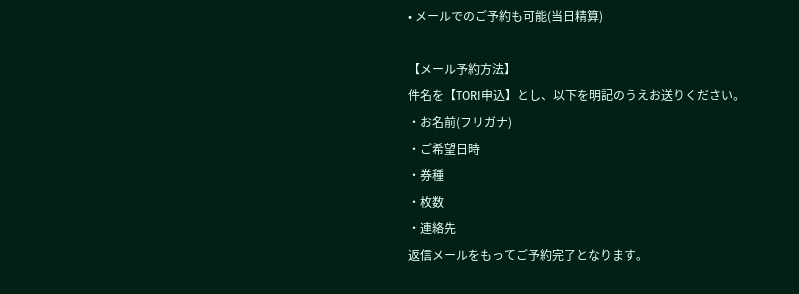• メールでのご予約も可能(当日精算)

【メール予約方法】
件名を【TORI申込】とし、以下を明記のうえお送りください。
・お名前(フリガナ)
・ご希望日時
・券種
・枚数
・連絡先
返信メールをもってご予約完了となります。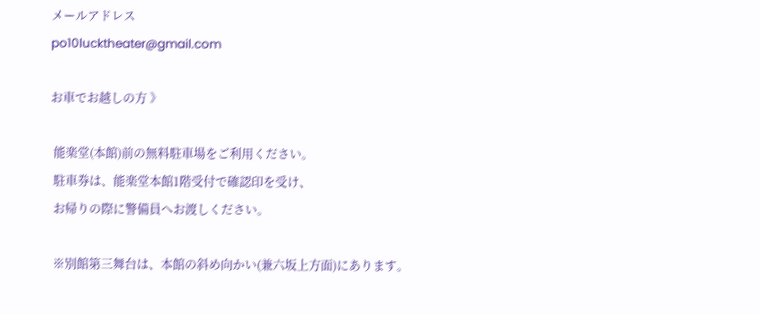メールアドレス
po10lucktheater@gmail.com

お車でお越しの方 》

 能楽堂(本館)前の無料駐車場をご利用ください。
 駐車券は、能楽堂本館1階受付で確認印を受け、
 お帰りの際に警備員へお渡しください。

 ※別館第三舞台は、本館の斜め向かい(兼六坂上方面)にあります。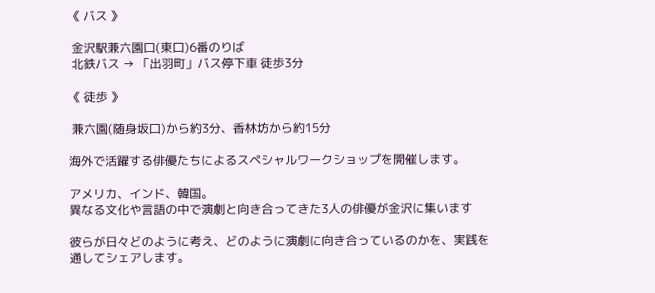《 バス 》

 金沢駅兼六園口(東口)6番のりば
 北鉄バス → 「出羽町」バス停下車 徒歩3分

《 徒歩 》

 兼六園(随身坂口)から約3分、香林坊から約15分

海外で活躍する俳優たちによるスペシャルワークショップを開催します。

アメリカ、インド、韓国。
異なる文化や言語の中で演劇と向き合ってきた3人の俳優が金沢に集います

彼らが日々どのように考え、どのように演劇に向き合っているのかを、実践を通してシェアします。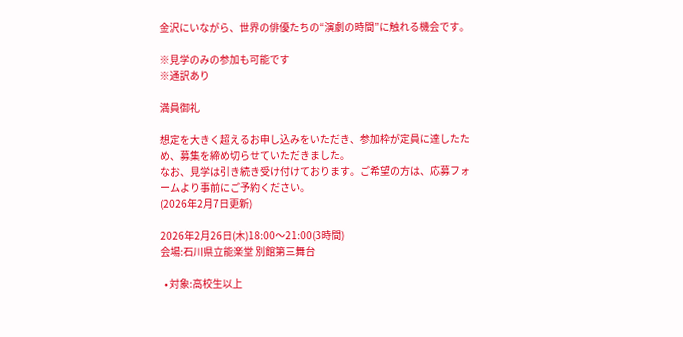金沢にいながら、世界の俳優たちの“演劇の時間”に触れる機会です。

※見学のみの参加も可能です
※通訳あり

満員御礼

想定を大きく超えるお申し込みをいただき、参加枠が定員に達したため、募集を締め切らせていただきました。
なお、見学は引き続き受け付けております。ご希望の方は、応募フォームより事前にご予約ください。
(2026年2月7日更新)

2026年2月26日(木)18:00〜21:00(3時間)
会場:石川県立能楽堂 別館第三舞台

  • 対象:高校生以上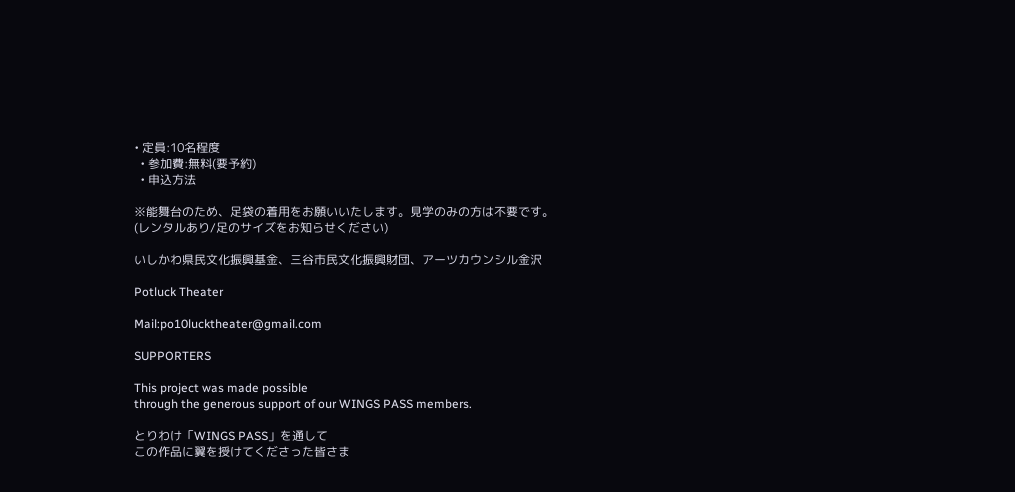• 定員:10名程度
  • 参加費:無料(要予約)
  • 申込方法

※能舞台のため、足袋の着用をお願いいたします。見学のみの方は不要です。
(レンタルあり/足のサイズをお知らせください)

いしかわ県民文化振興基金、三谷市民文化振興財団、アーツカウンシル金沢

Potluck Theater

Mail:po10lucktheater@gmail.com

SUPPORTERS

This project was made possible
through the generous support of our WINGS PASS members.

とりわけ「WINGS PASS」を通して
この作品に翼を授けてくださった皆さま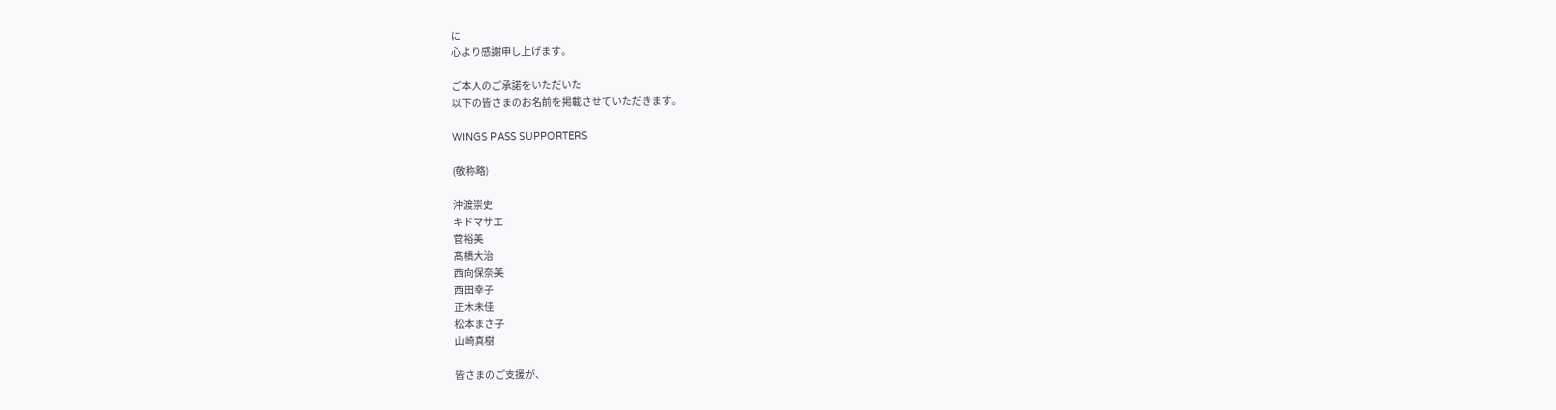に
心より感謝申し上げます。

ご本人のご承諾をいただいた
以下の皆さまのお名前を掲載させていただきます。

WINGS PASS SUPPORTERS

(敬称略)

沖渡崇史
キドマサエ
菅裕美
髙橋大治
西向保奈美
西田幸子
正木未佳
松本まさ子
山崎真樹

皆さまのご支援が、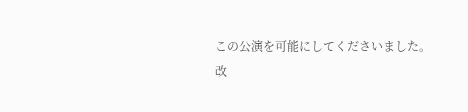この公演を可能にしてくださいました。
改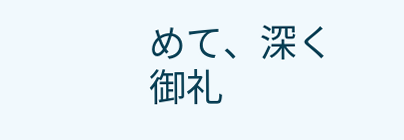めて、深く御礼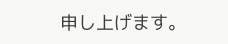申し上げます。